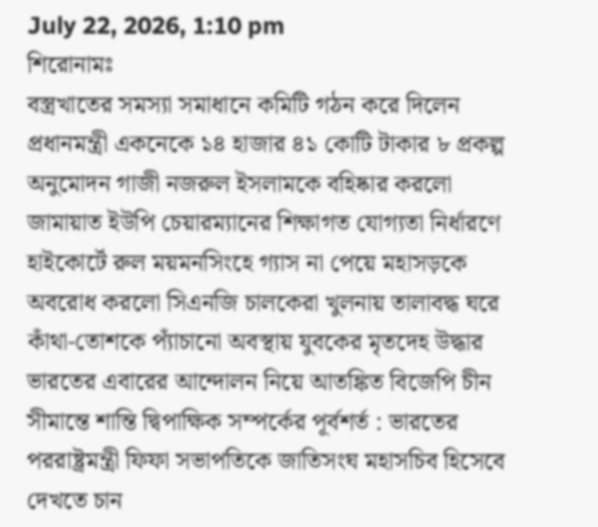July 22, 2026, 1:10 pm
শিরোনামঃ
বস্ত্রখাতের সমস্যা সমাধানে কমিটি গঠন করে দিলেন প্রধানমন্ত্রী একনেকে ১৪ হাজার ৪১ কোটি টাকার ৮ প্রকল্প অনুমোদন গাজী নজরুল ইসলামকে বহিষ্কার করলো জামায়াত ইউপি চেয়ারম্যানের শিক্ষাগত যোগ্যতা নির্ধারণে হাইকোর্টে রুল ময়মনসিংহে গ্যাস না পেয়ে মহাসড়কে অবরোধ করলো সিএনজি চালকেরা খুলনায় তালাবদ্ধ ঘরে কাঁথা-তোশকে প্যাঁচানো অবস্থায় যুবকের মৃতদেহ উদ্ধার ভারতের এবারের আন্দোলন নিয়ে আতঙ্কিত বিজেপি চীন সীমান্তে শান্তি দ্বিপাক্ষিক সম্পর্কের পূর্বশর্ত : ভারতের পররাষ্ট্রমন্ত্রী ফিফা সভাপতিকে জাতিসংঘ মহাসচিব হিসেবে দেখতে চান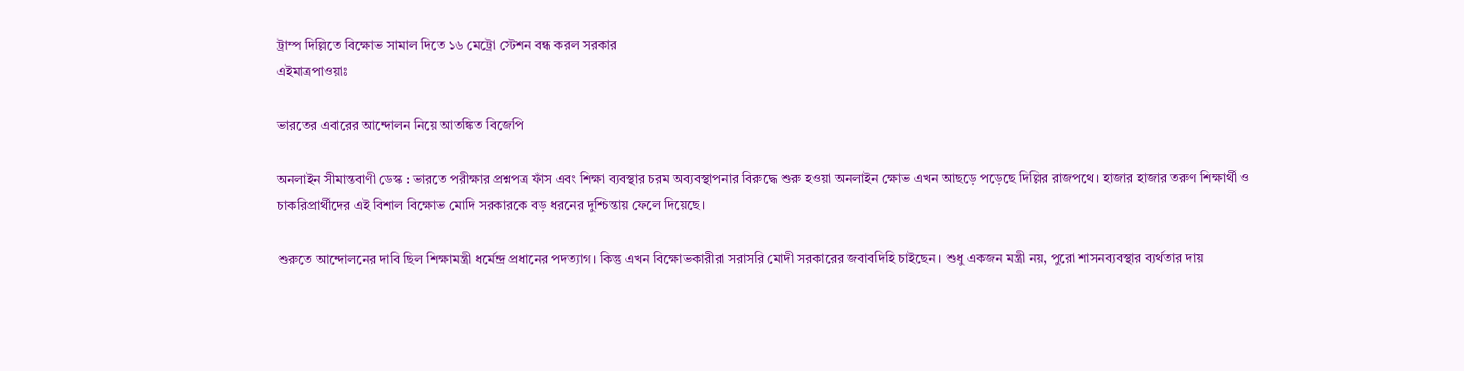ট্রাম্প দিল্লিতে বিক্ষোভ সামাল দিতে ১৬ মেট্রো স্টেশন বন্ধ করল সরকার
এইমাত্রপাওয়াঃ

ভারতের এবারের আন্দোলন নিয়ে আতঙ্কিত বিজেপি

অনলাইন সীমান্তবাণী ডেস্ক : ভারতে পরীক্ষার প্রশ্নপত্র ফাঁস এবং শিক্ষা ব্যবস্থার চরম অব্যবস্থাপনার বিরুদ্ধে শুরু হওয়া অনলাইন ক্ষোভ এখন আছড়ে পড়েছে দিল্লির রাজপথে। হাজার হাজার তরুণ শিক্ষার্থী ও চাকরিপ্রার্থীদের এই বিশাল বিক্ষোভ মোদি সরকারকে বড় ধরনের দুশ্চিন্তায় ফেলে দিয়েছে।

শুরুতে আন্দোলনের দাবি ছিল শিক্ষামন্ত্রী ধর্মেন্দ্র প্রধানের পদত্যাগ। কিন্তু এখন বিক্ষোভকারীরা সরাসরি মোদী সরকারের জবাবদিহি চাইছেন। শুধু একজন মন্ত্রী নয়, পুরো শাসনব্যবস্থার ব্যর্থতার দায়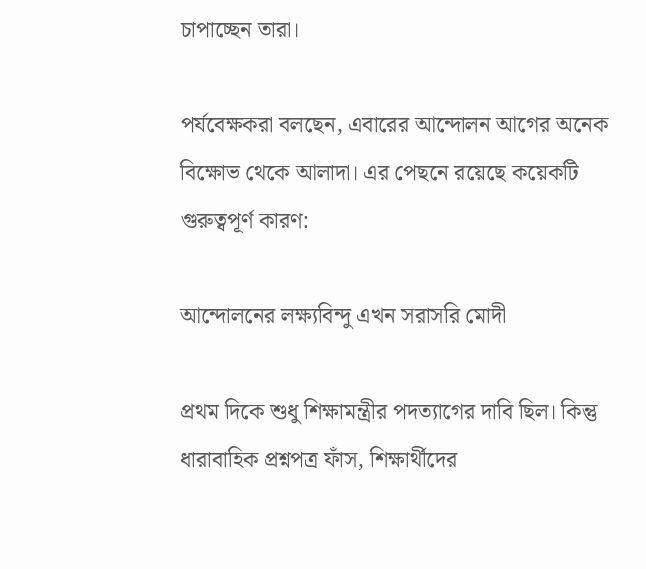চাপাচ্ছেন তারা।

পর্যবেক্ষকরা বলছেন, এবারের আন্দোলন আগের অনেক বিক্ষোভ থেকে আলাদা। এর পেছনে রয়েছে কয়েকটি গুরুত্বপূর্ণ কারণ:

আন্দোলনের লক্ষ্যবিন্দু এখন সরাসরি মোদী

প্রথম দিকে শুধু শিক্ষামন্ত্রীর পদত্যাগের দাবি ছিল। কিন্তু ধারাবাহিক প্রশ্নপত্র ফাঁস, শিক্ষার্থীদের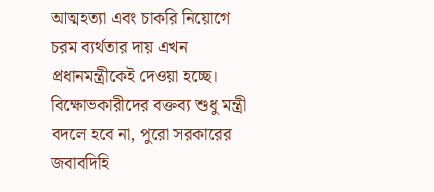আত্মহত্যা এবং চাকরি নিয়োগে চরম ব্যর্থতার দায় এখন প্রধানমন্ত্রীকেই দেওয়া হচ্ছে। বিক্ষোভকারীদের বক্তব্য শুধু মন্ত্রী বদলে হবে না, পুরো সরকারের জবাবদিহি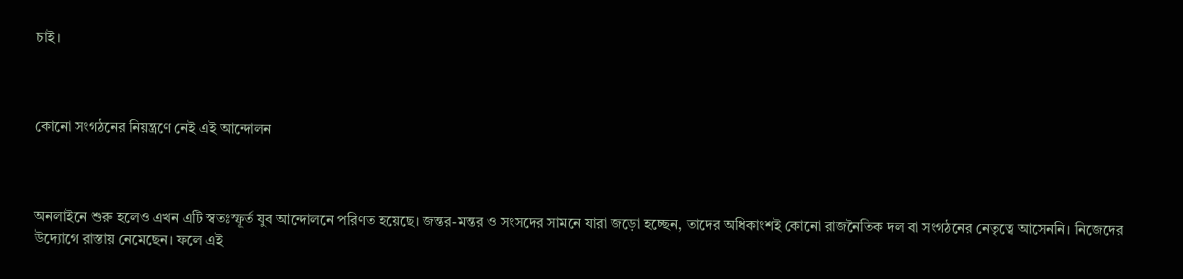চাই।



কোনো সংগঠনের নিয়ন্ত্রণে নেই এই আন্দোলন



অনলাইনে শুরু হলেও এখন এটি স্বতঃস্ফূর্ত যুব আন্দোলনে পরিণত হয়েছে। জন্তর-মন্তর ও সংসদের সামনে যারা জড়ো হচ্ছেন, তাদের অধিকাংশই কোনো রাজনৈতিক দল বা সংগঠনের নেতৃত্বে আসেননি। নিজেদের উদ্যোগে রাস্তায় নেমেছেন। ফলে এই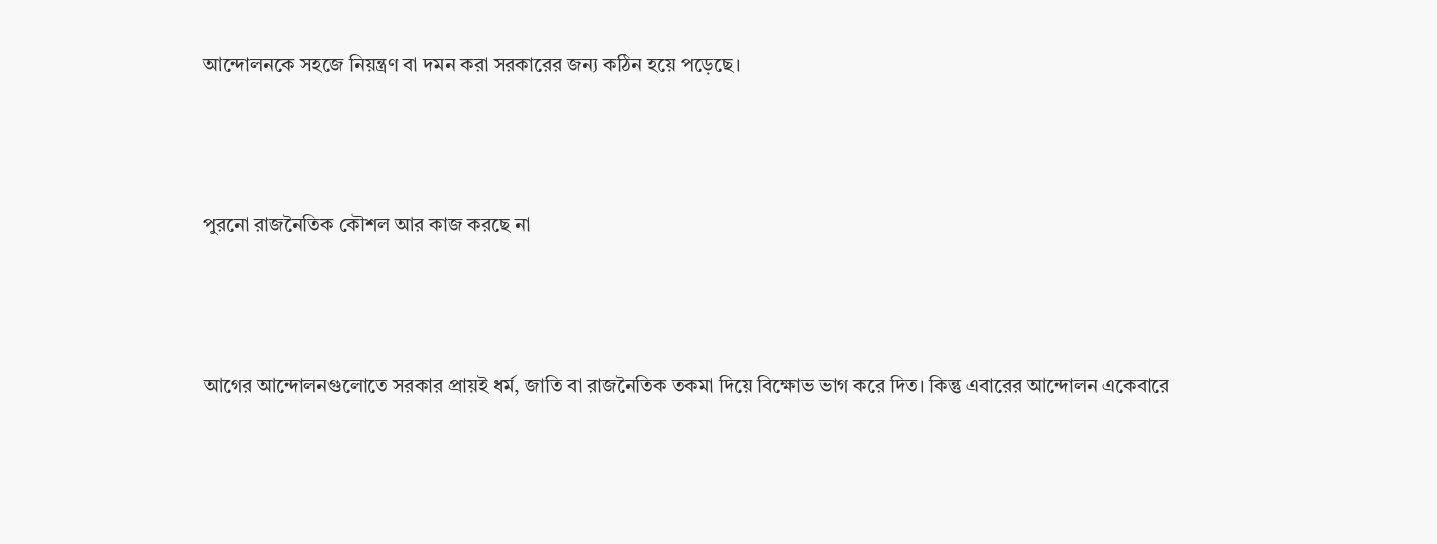আন্দোলনকে সহজে নিয়ন্ত্রণ বা দমন করা সরকারের জন্য কঠিন হয়ে পড়েছে।



পুরনো রাজনৈতিক কৌশল আর কাজ করছে না



আগের আন্দোলনগুলোতে সরকার প্রায়ই ধর্ম, জাতি বা রাজনৈতিক তকমা দিয়ে বিক্ষোভ ভাগ করে দিত। কিন্তু এবারের আন্দোলন একেবারে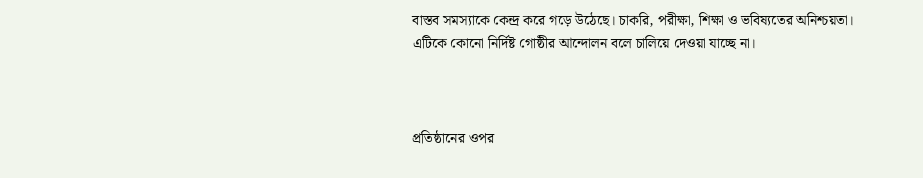বাস্তব সমস্যাকে কেন্দ্র করে গড়ে উঠেছে। চাকরি, পরীক্ষা, শিক্ষা ও ভবিষ্যতের অনিশ্চয়তা। এটিকে কোনো নির্দিষ্ট গোষ্ঠীর আন্দোলন বলে চালিয়ে দেওয়া যাচ্ছে না।



প্রতিষ্ঠানের ওপর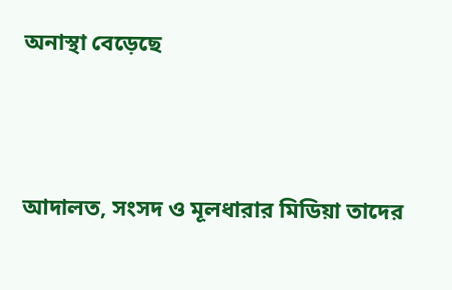অনাস্থা বেড়েছে



আদালত, সংসদ ও মূলধারার মিডিয়া তাদের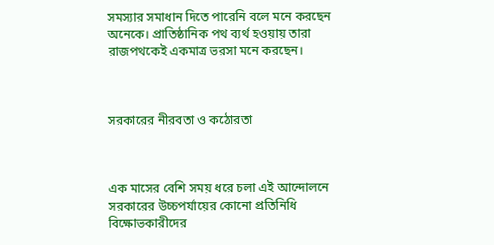সমস্যার সমাধান দিতে পারেনি বলে মনে করছেন অনেকে। প্রাতিষ্ঠানিক পথ ব্যর্থ হওয়ায় তারা রাজপথকেই একমাত্র ভরসা মনে করছেন।



সরকারের নীরবতা ও কঠোরতা



এক মাসের বেশি সময় ধরে চলা এই আন্দোলনে সরকারের উচ্চপর্যায়ের কোনো প্রতিনিধি বিক্ষোভকারীদের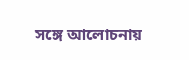সঙ্গে আলোচনায়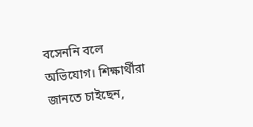বসেননি বলে অভিযোগ। শিক্ষার্থীরা জানতে চাইছেন,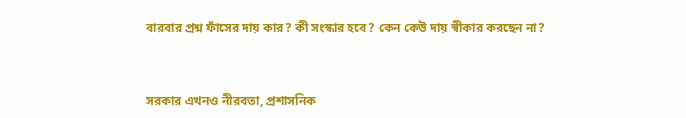বারবার প্রশ্ন ফাঁসের দায় কার? কী সংস্কার হবে? কেন কেউ দায় স্বীকার করছেন না?



সরকার এখনও নীরবতা, প্রশাসনিক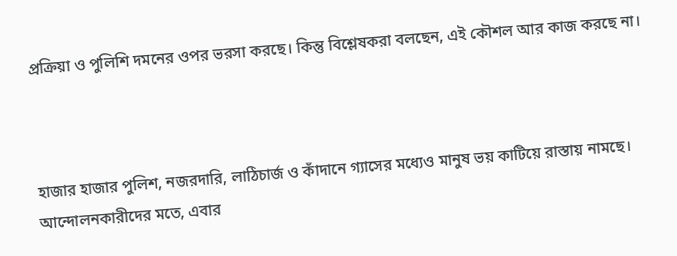প্রক্রিয়া ও পুলিশি দমনের ওপর ভরসা করছে। কিন্তু বিশ্লেষকরা বলছেন, এই কৌশল আর কাজ করছে না।



হাজার হাজার পুলিশ, নজরদারি, লাঠিচার্জ ও কাঁদানে গ্যাসের মধ্যেও মানুষ ভয় কাটিয়ে রাস্তায় নামছে। আন্দোলনকারীদের মতে, এবার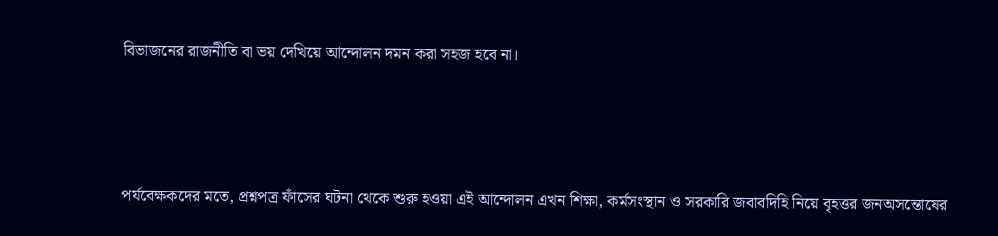বিভাজনের রাজনীতি বা ভয় দেখিয়ে আন্দোলন দমন করা সহজ হবে না।



পর্যবেক্ষকদের মতে, প্রশ্নপত্র ফাঁসের ঘটনা থেকে শুরু হওয়া এই আন্দোলন এখন শিক্ষা, কর্মসংস্থান ও সরকারি জবাবদিহি নিয়ে বৃহত্তর জনঅসন্তোষের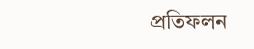প্রতিফলন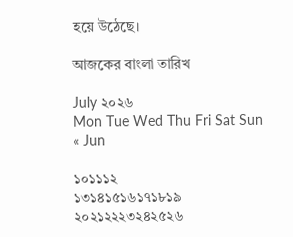হয়ে উঠেছে।

আজকের বাংলা তারিখ

July ২০২৬
Mon Tue Wed Thu Fri Sat Sun
« Jun

১০১১১২
১৩১৪১৫১৬১৭১৮১৯
২০২১২২২৩২৪২৫২৬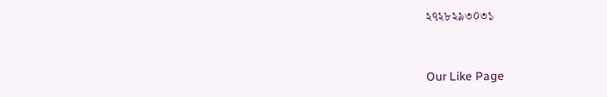২৭২৮২৯৩০৩১


Our Like Page